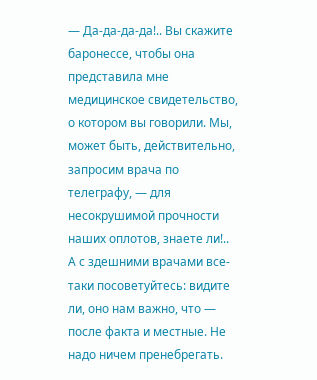— Да-да-да-да!.. Вы скажите баронессе, чтобы она представила мне медицинское свидетельство, о котором вы говорили. Мы, может быть, действительно, запросим врача по телеграфу, — для несокрушимой прочности наших оплотов, знаете ли!.. А с здешними врачами все-таки посоветуйтесь: видите ли, оно нам важно, что — после факта и местные. Не надо ничем пренебрегать.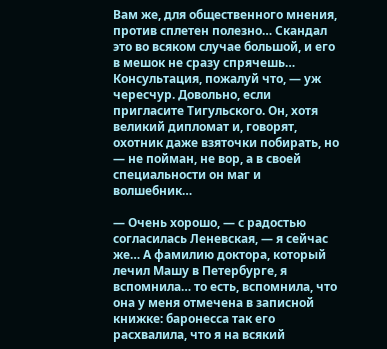Вам же, для общественного мнения, против сплетен полезно… Скандал это во всяком случае большой, и его в мешок не сразу спрячешь… Консультация, пожалуй что, — уж чересчур. Довольно, если пригласите Тигульского. Он, хотя великий дипломат и, говорят, охотник даже взяточки побирать, но — не пойман, не вор, а в своей специальности он маг и волшебник…

— Очень хорошо, — с радостью согласилась Леневская, — я сейчас же… А фамилию доктора, который лечил Машу в Петербурге, я вспомнила… то есть, вспомнила, что она у меня отмечена в записной книжке: баронесса так его расхвалила, что я на всякий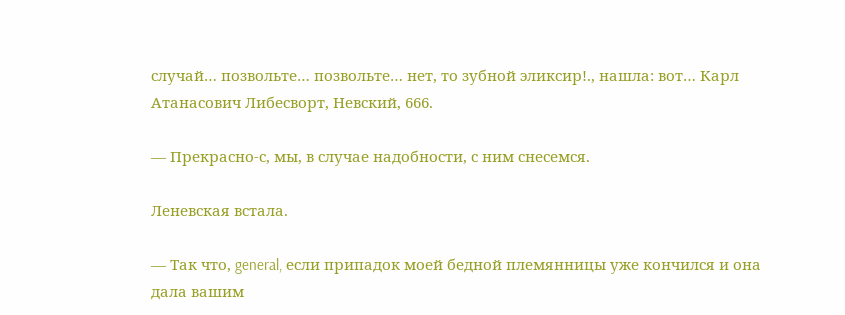случай… позвольте… позвольте… нет, то зубной эликсир!., нашла: вот… Карл Атанасович Либесворт, Невский, 666.

— Прекрасно-с, мы, в случае надобности, с ним снесемся.

Леневская встала.

— Так что, general, если припадок моей бедной племянницы уже кончился и она дала вашим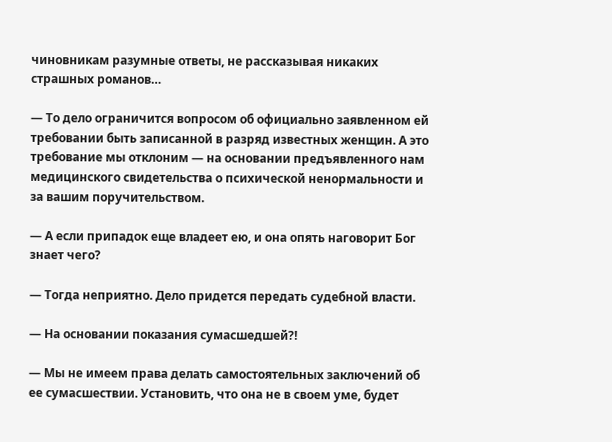чиновникам разумные ответы, не рассказывая никаких страшных романов…

— То дело ограничится вопросом об официально заявленном ей требовании быть записанной в разряд известных женщин. А это требование мы отклоним — на основании предъявленного нам медицинского свидетельства о психической ненормальности и за вашим поручительством.

— А если припадок еще владеет ею, и она опять наговорит Бог знает чего?

— Тогда неприятно. Дело придется передать судебной власти.

— На основании показания сумасшедшей?!

— Мы не имеем права делать самостоятельных заключений об ее сумасшествии. Установить, что она не в своем уме, будет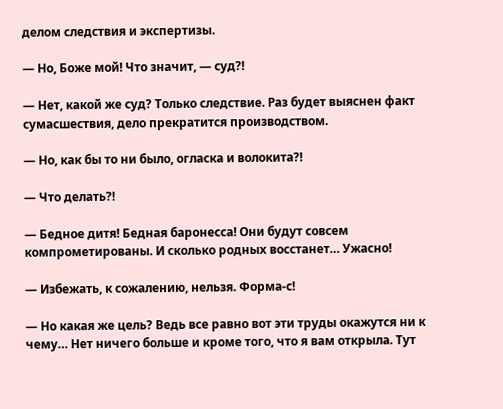делом следствия и экспертизы.

— Но, Боже мой! Что значит, — суд?!

— Нет, какой же суд? Только следствие. Раз будет выяснен факт сумасшествия, дело прекратится производством.

— Но, как бы то ни было, огласка и волокита?!

— Что делать?!

— Бедное дитя! Бедная баронесса! Они будут совсем компрометированы. И сколько родных восстанет… Ужасно!

— Избежать, к сожалению, нельзя. Форма-с!

— Но какая же цель? Ведь все равно вот эти труды окажутся ни к чему… Нет ничего больше и кроме того, что я вам открыла. Тут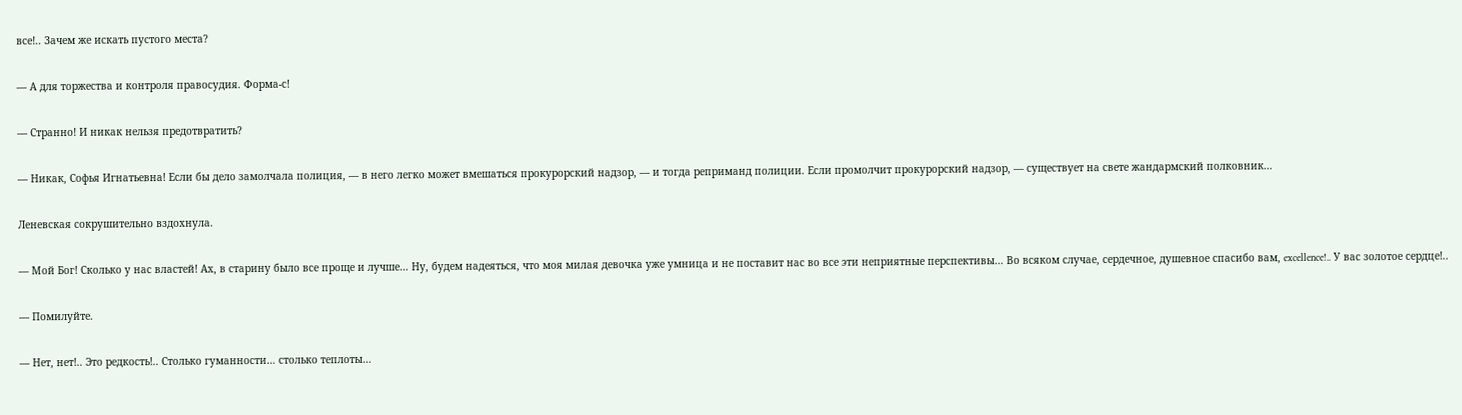все!.. Зачем же искать пустого места?

— А для торжества и контроля правосудия. Форма-с!

— Странно! И никак нельзя предотвратить?

— Никак, Софья Игнатьевна! Если бы дело замолчала полиция, — в него легко может вмешаться прокурорский надзор, — и тогда реприманд полиции. Если промолчит прокурорский надзор, — существует на свете жандармский полковник…

Леневская сокрушительно вздохнула.

— Мой Бог! Сколько у нас властей! Ах, в старину было все проще и лучше… Ну, будем надеяться, что моя милая девочка уже умница и не поставит нас во все эти неприятные перспективы… Во всяком случае, сердечное, душевное спасибо вам, excellence!.. У вас золотое сердце!..

— Помилуйте.

— Нет, нет!.. Это редкость!.. Столько гуманности… столько теплоты…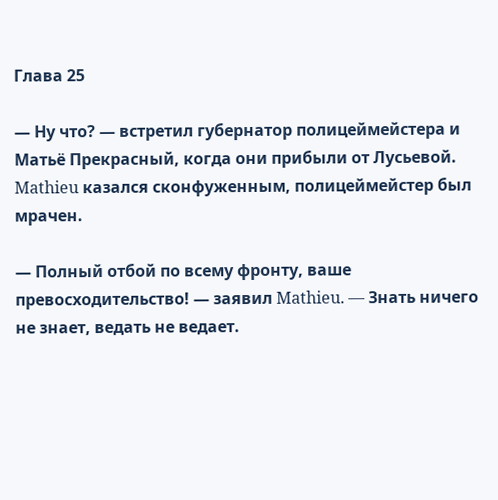Глава 25

— Ну что? — встретил губернатор полицеймейстера и Матьё Прекрасный, когда они прибыли от Лусьевой. Mathieu казался сконфуженным, полицеймейстер был мрачен.

— Полный отбой по всему фронту, ваше превосходительство! — заявил Mathieu. — Знать ничего не знает, ведать не ведает.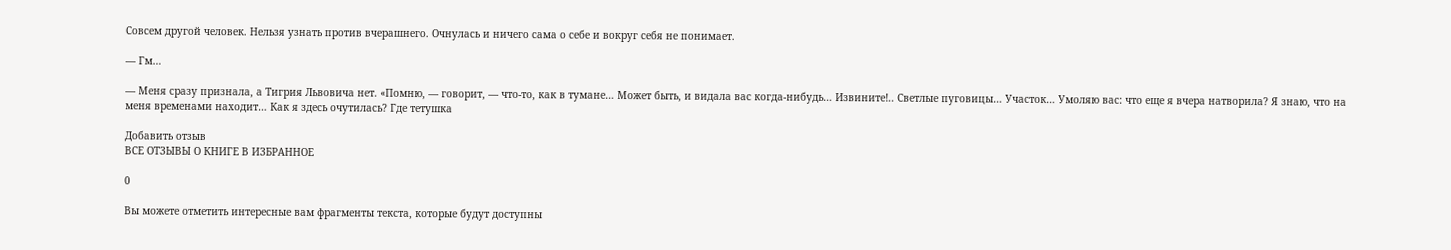Совсем другой человек. Нельзя узнать против вчерашнего. Очнулась и ничего сама о себе и вокруг себя не понимает.

— Гм…

— Меня сразу признала, а Тигрия Львовича нет. «Помню, — говорит, — что-то, как в тумане… Может быть, и видала вас когда-нибудь… Извините!.. Светлые пуговицы… Участок… Умоляю вас: что еще я вчера натворила? Я знаю, что на меня временами находит… Как я здесь очутилась? Где тетушка

Добавить отзыв
ВСЕ ОТЗЫВЫ О КНИГЕ В ИЗБРАННОЕ

0

Вы можете отметить интересные вам фрагменты текста, которые будут доступны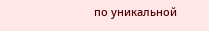по уникальной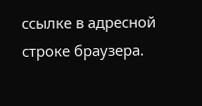ссылке в адресной строке браузера.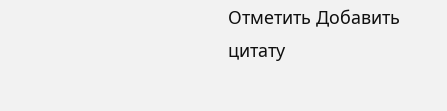Отметить Добавить цитату